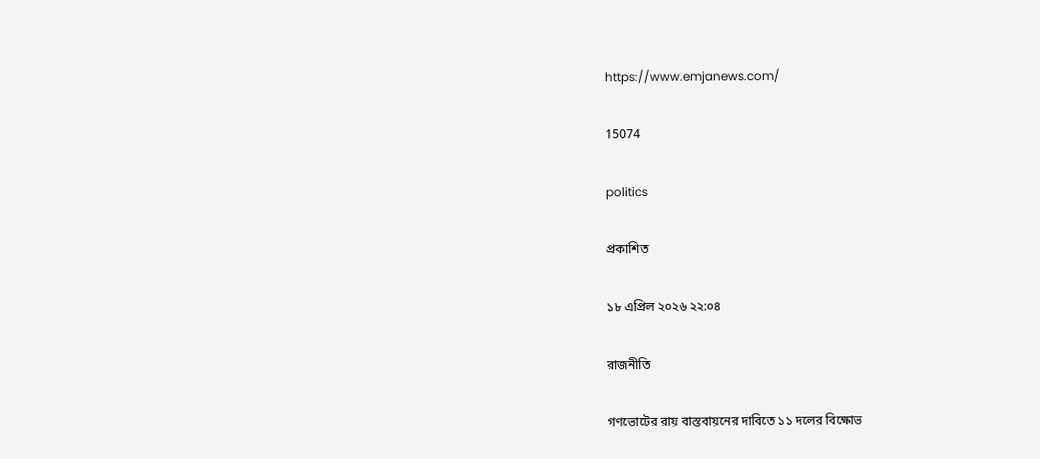https://www.emjanews.com/

15074

politics

প্রকাশিত

১৮ এপ্রিল ২০২৬ ২২:০৪

রাজনীতি

গণভোটের রায় বাস্তবায়নের দাবিতে ১১ দলের বিক্ষোভ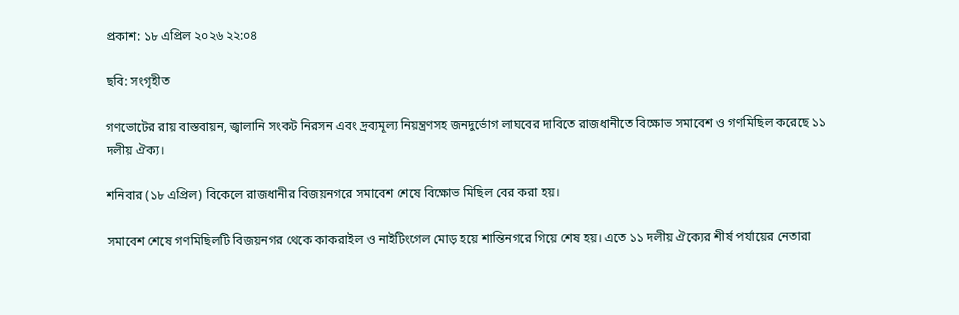প্রকাশ: ১৮ এপ্রিল ২০২৬ ২২:০৪

ছবি: সংগৃহীত

গণভোটের রায় বাস্তবায়ন, জ্বালানি সংকট নিরসন এবং দ্রব্যমূল্য নিয়ন্ত্রণসহ জনদুর্ভোগ লাঘবের দাবিতে রাজধানীতে বিক্ষোভ সমাবেশ ও গণমিছিল করেছে ১১ দলীয় ঐক্য।

শনিবার (১৮ এপ্রিল) বিকেলে রাজধানীর বিজয়নগরে সমাবেশ শেষে বিক্ষোভ মিছিল বের করা হয়।

সমাবেশ শেষে গণমিছিলটি বিজয়নগর থেকে কাকরাইল ও নাইটিংগেল মোড় হয়ে শান্তিনগরে গিয়ে শেষ হয়। এতে ১১ দলীয় ঐক্যের শীর্ষ পর্যায়ের নেতারা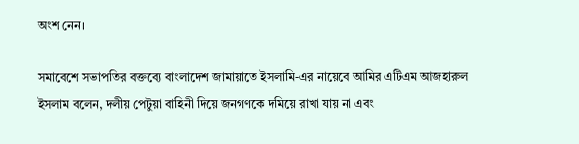অংশ নেন।

সমাবেশে সভাপতির বক্তব্যে বাংলাদেশ জামায়াতে ইসলামি-এর নায়েবে আমির এটিএম আজহারুল ইসলাম বলেন, দলীয় পেটুয়া বাহিনী দিয়ে জনগণকে দমিয়ে রাখা যায় না এবং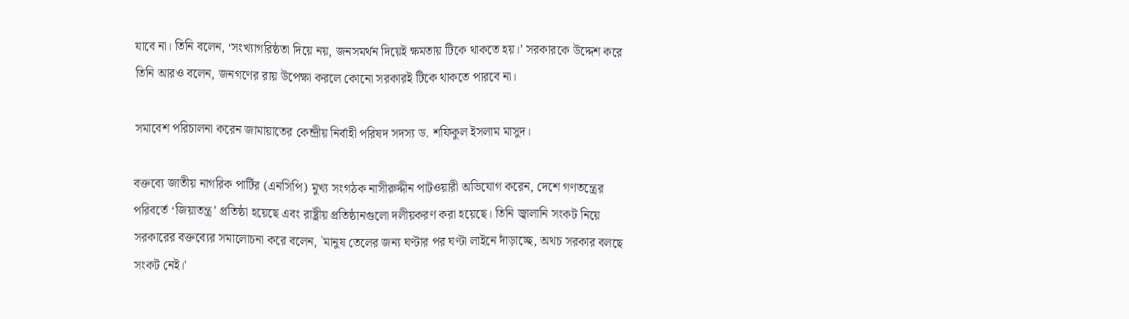যাবে না। তিনি বলেন, ‘সংখ্যাগরিষ্ঠতা দিয়ে নয়, জনসমর্থন দিয়েই ক্ষমতায় টিকে থাকতে হয়।’ সরকারকে উদ্দেশ করে তিনি আরও বলেন, জনগণের রায় উপেক্ষা করলে কোনো সরকারই টিকে থাকতে পারবে না।

সমাবেশ পরিচালনা করেন জামায়াতের কেন্দ্রীয় নির্বাহী পরিষদ সদস্য ড. শফিকুল ইসলাম মাসুদ।

বক্তব্যে জাতীয় নাগরিক পার্টির (এনসিপি) মুখ্য সংগঠক নাসীরুদ্দীন পাটওয়ারী অভিযোগ করেন, দেশে গণতন্ত্রের পরিবর্তে ‘জিয়াতন্ত্র’ প্রতিষ্ঠা হয়েছে এবং রাষ্ট্রীয় প্রতিষ্ঠানগুলো দলীয়করণ করা হয়েছে। তিনি জ্বালানি সংকট নিয়ে সরকারের বক্তব্যের সমালোচনা করে বলেন, `মানুষ তেলের জন্য ঘণ্টার পর ঘণ্টা লাইনে দাঁড়াচ্ছে, অথচ সরকার বলছে সংকট নেই।'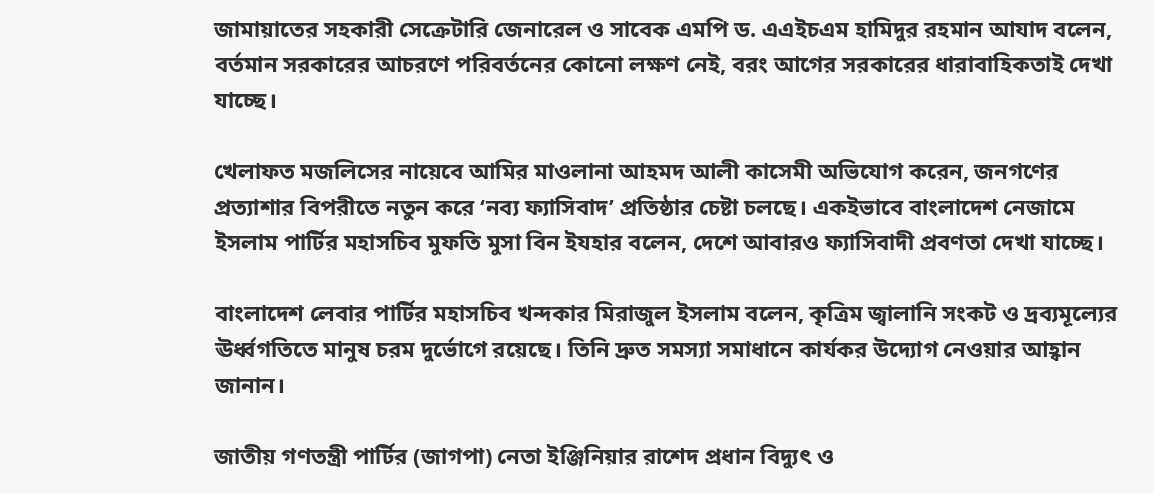জামায়াতের সহকারী সেক্রেটারি জেনারেল ও সাবেক এমপি ড. এএইচএম হামিদুর রহমান আযাদ বলেন, বর্তমান সরকারের আচরণে পরিবর্তনের কোনো লক্ষণ নেই, বরং আগের সরকারের ধারাবাহিকতাই দেখা যাচ্ছে।

খেলাফত মজলিসের নায়েবে আমির মাওলানা আহমদ আলী কাসেমী অভিযোগ করেন, জনগণের প্রত্যাশার বিপরীতে নতুন করে ‘নব্য ফ্যাসিবাদ’ প্রতিষ্ঠার চেষ্টা চলছে। একইভাবে বাংলাদেশ নেজামে ইসলাম পার্টির মহাসচিব মুফতি মুসা বিন ইযহার বলেন, দেশে আবারও ফ্যাসিবাদী প্রবণতা দেখা যাচ্ছে।

বাংলাদেশ লেবার পার্টির মহাসচিব খন্দকার মিরাজুল ইসলাম বলেন, কৃত্রিম জ্বালানি সংকট ও দ্রব্যমূল্যের ঊর্ধ্বগতিতে মানুষ চরম দুর্ভোগে রয়েছে। তিনি দ্রুত সমস্যা সমাধানে কার্যকর উদ্যোগ নেওয়ার আহ্বান জানান।

জাতীয় গণতন্ত্রী পার্টির (জাগপা) নেতা ইঞ্জিনিয়ার রাশেদ প্রধান বিদ্যুৎ ও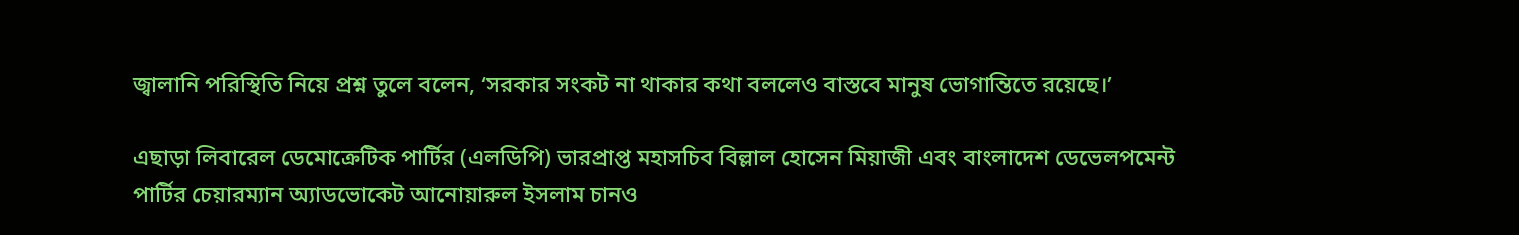জ্বালানি পরিস্থিতি নিয়ে প্রশ্ন তুলে বলেন, ‘সরকার সংকট না থাকার কথা বললেও বাস্তবে মানুষ ভোগান্তিতে রয়েছে।’

এছাড়া লিবারেল ডেমোক্রেটিক পার্টির (এলডিপি) ভারপ্রাপ্ত মহাসচিব বিল্লাল হোসেন মিয়াজী এবং বাংলাদেশ ডেভেলপমেন্ট পার্টির চেয়ারম্যান অ্যাডভোকেট আনোয়ারুল ইসলাম চানও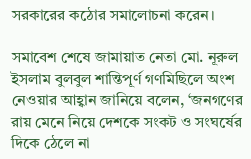সরকারের কঠোর সমালোচনা করেন।

সমাবেশ শেষে জামায়াত নেতা মো. নূরুল ইসলাম বুলবুল শান্তিপূর্ণ গণমিছিলে অংশ নেওয়ার আহ্বান জানিয়ে বলেন, ‘জনগণের রায় মেনে নিয়ে দেশকে সংকট ও সংঘর্ষের দিকে ঠেলে না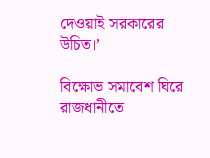দেওয়াই সরকারের উচিত।’

বিক্ষোভ সমাবেশ ঘিরে রাজধানীতে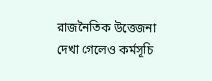রাজনৈতিক উত্তেজনা দেখা গেলেও কর্মসূচি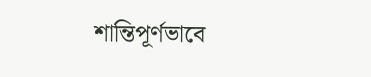শান্তিপূর্ণভাবে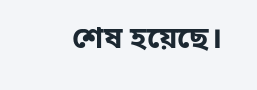শেষ হয়েছে।